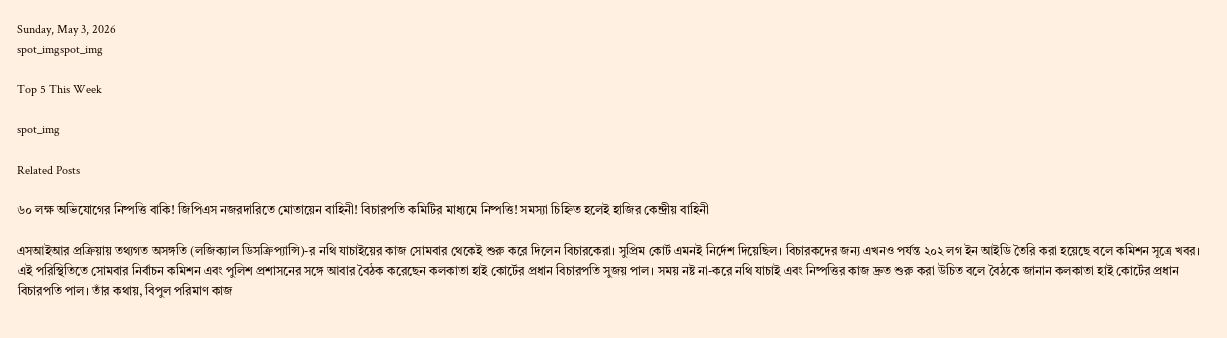Sunday, May 3, 2026
spot_imgspot_img

Top 5 This Week

spot_img

Related Posts

৬০ লক্ষ অভিযোগের নিষ্পত্তি বাকি! জিপিএস নজরদারিতে মোতায়েন বাহিনী! বিচারপতি কমিটির মাধ্যমে নিষ্পত্তি! সমস্যা চিহ্নিত হলেই হাজির কেন্দ্রীয় বাহিনী

এসআইআর প্রক্রিয়ায় তথ্যগত অসঙ্গতি (লজিক্যাল ডিসক্রিপ্যান্সি)-র নথি যাচাইয়ের কাজ সোমবার থেকেই শুরু করে দিলেন বিচারকেরা। সুপ্রিম কোর্ট এমনই নির্দেশ দিয়েছিল। বিচারকদের জন্য এখনও পর্যন্ত ২০২ লগ ইন আইডি তৈরি করা হয়েছে বলে কমিশন সূত্রে খবর। এই পরিস্থিতিতে সোমবার নির্বাচন কমিশন এবং পুলিশ প্রশাসনের সঙ্গে আবার বৈঠক করেছেন কলকাতা হাই কোর্টের প্রধান বিচারপতি সুজয় পাল। সময় নষ্ট না-করে নথি যাচাই এবং নিষ্পত্তির কাজ দ্রুত শুরু করা উচিত বলে বৈঠকে জানান কলকাতা হাই কোর্টের প্রধান বিচারপতি পাল। তাঁর কথায়, বিপুল পরিমাণ কাজ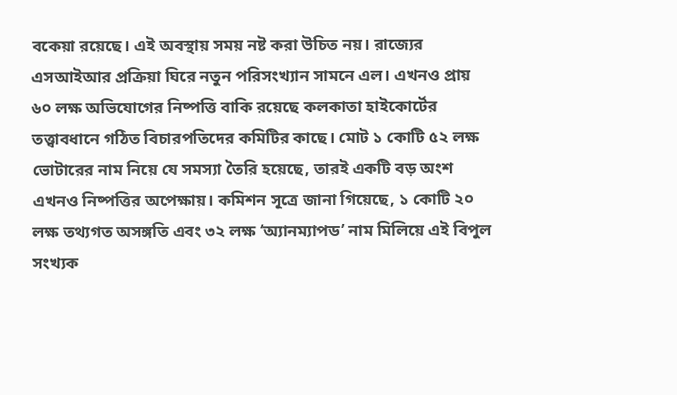বকেয়া রয়েছে। এই অবস্থায় সময় নষ্ট করা উচিত নয়। রাজ্যের এসআইআর প্রক্রিয়া ঘিরে নতুন পরিসংখ্যান সামনে এল। এখনও প্রায় ৬০ লক্ষ অভিযোগের নিষ্পত্তি বাকি রয়েছে কলকাতা হাইকোর্টের তত্ত্বাবধানে গঠিত বিচারপতিদের কমিটির কাছে। মোট ১ কোটি ৫২ লক্ষ ভোটারের নাম নিয়ে যে সমস্যা তৈরি হয়েছে, তারই একটি বড় অংশ এখনও নিষ্পত্তির অপেক্ষায়। কমিশন সূত্রে জানা গিয়েছে, ১ কোটি ২০ লক্ষ তথ্যগত অসঙ্গতি এবং ৩২ লক্ষ ‘অ্যানম্যাপড’ নাম মিলিয়ে এই বিপুল সংখ্যক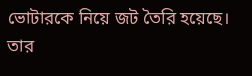ভোটারকে নিয়ে জট তৈরি হয়েছে। তার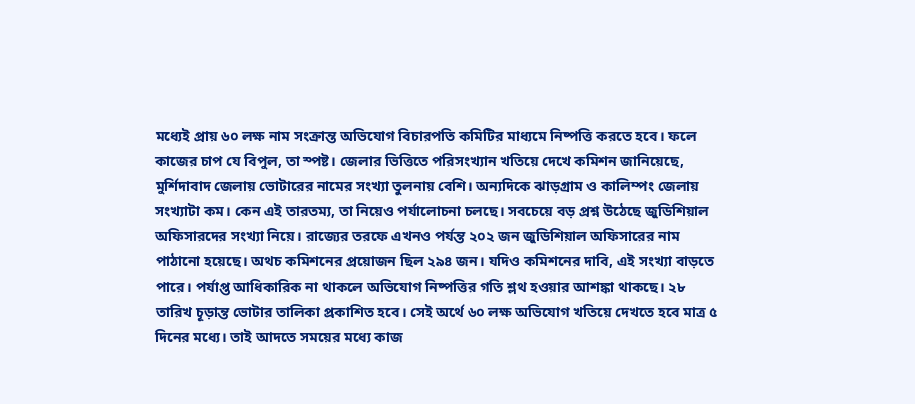মধ্যেই প্রায় ৬০ লক্ষ নাম সংক্রান্ত অভিযোগ বিচারপতি কমিটির মাধ্যমে নিষ্পত্তি করতে হবে। ফলে কাজের চাপ যে বিপুল, তা স্পষ্ট। জেলার ভিত্তিতে পরিসংখ্যান খতিয়ে দেখে কমিশন জানিয়েছে, মুর্শিদাবাদ জেলায় ভোটারের নামের সংখ্যা তুলনায় বেশি। অন্যদিকে ঝাড়গ্রাম ও কালিম্পং জেলায় সংখ্যাটা কম। কেন এই তারতম্য, তা নিয়েও পর্যালোচনা চলছে। সবচেয়ে বড় প্রশ্ন উঠেছে জুডিশিয়াল অফিসারদের সংখ্যা নিয়ে। রাজ্যের তরফে এখনও পর্যন্ত ২০২ জন জুডিশিয়াল অফিসারের নাম পাঠানো হয়েছে। অথচ কমিশনের প্রয়োজন ছিল ২৯৪ জন। যদিও কমিশনের দাবি, এই সংখ্যা বাড়তে পারে। পর্যাপ্ত আধিকারিক না থাকলে অভিযোগ নিষ্পত্তির গতি শ্লথ হওয়ার আশঙ্কা থাকছে। ২৮ তারিখ চূড়ান্ত ভোটার তালিকা প্রকাশিত হবে। সেই অর্থে ৬০ লক্ষ অভিযোগ খতিয়ে দেখতে হবে মাত্র ৫ দিনের মধ্যে। তাই আদতে সময়ের মধ্যে কাজ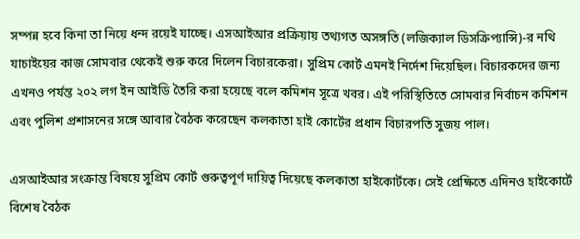সম্পন্ন হবে কিনা তা নিয়ে ধন্দ রয়েই যাচ্ছে। এসআইআর প্রক্রিয়ায় তথ্যগত অসঙ্গতি (লজিক্যাল ডিসক্রিপ্যান্সি)-র নথি যাচাইয়ের কাজ সোমবার থেকেই শুরু করে দিলেন বিচারকেরা। সুপ্রিম কোর্ট এমনই নির্দেশ দিয়েছিল। বিচারকদের জন্য এখনও পর্যন্ত ২০২ লগ ইন আইডি তৈরি করা হয়েছে বলে কমিশন সূত্রে খবর। এই পরিস্থিতিতে সোমবার নির্বাচন কমিশন এবং পুলিশ প্রশাসনের সঙ্গে আবার বৈঠক করেছেন কলকাতা হাই কোর্টের প্রধান বিচারপতি সুজয় পাল।

এসআইআর সংক্রান্ত বিষয়ে সুপ্রিম কোর্ট গুরুত্বপূর্ণ দায়িত্ব দিয়েছে কলকাতা হাইকোর্টকে। সেই প্রেক্ষিতে এদিনও হাইকোর্টে বিশেষ বৈঠক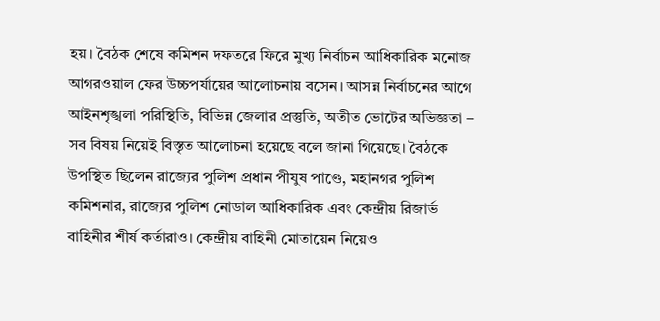হয়। বৈঠক শেষে কমিশন দফতরে ফিরে মুখ্য নির্বাচন আধিকারিক মনোজ আগরওয়াল ফের উচ্চপর্যায়ের আলোচনায় বসেন। আসন্ন নির্বাচনের আগে আইনশৃঙ্খলা পরিস্থিতি, বিভিন্ন জেলার প্রস্তুতি, অতীত ভোটের অভিজ্ঞতা – সব বিষয় নিয়েই বিস্তৃত আলোচনা হয়েছে বলে জানা গিয়েছে। বৈঠকে উপস্থিত ছিলেন রাজ্যের পুলিশ প্রধান পীযুষ পাণ্ডে, মহানগর পুলিশ কমিশনার, রাজ্যের পুলিশ নোডাল আধিকারিক এবং কেন্দ্রীয় রিজার্ভ বাহিনীর শীর্ষ কর্তারাও। কেন্দ্রীয় বাহিনী মোতায়েন নিয়েও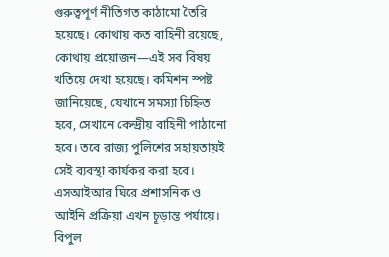গুরুত্বপূর্ণ নীতিগত কাঠামো তৈরি হয়েছে। কোথায় কত বাহিনী রয়েছে, কোথায় প্রয়োজন—এই সব বিষয় খতিয়ে দেখা হয়েছে। কমিশন স্পষ্ট জানিয়েছে, যেখানে সমস্যা চিহ্নিত হবে, সেখানে কেন্দ্রীয় বাহিনী পাঠানো হবে। তবে রাজ্য পুলিশের সহায়তায়ই সেই ব্যবস্থা কার্যকর করা হবে। এসআইআর ঘিরে প্রশাসনিক ও আইনি প্রক্রিয়া এখন চূড়ান্ত পর্যায়ে। বিপুল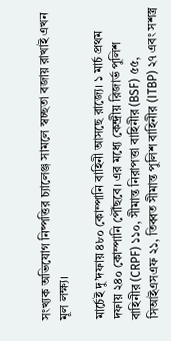সংখ্যক অভিযোগ নিষ্পত্তির চ্যালেঞ্জ সামলে স্বচ্ছতা বজায় রাখাই এখন মূল লক্ষ্য।

মার্চেই দু’দফায় ৪৮০ কোম্পানি বাহিনী আসছে রাজ্যে। ১ মার্চ প্রথম দফায় ২৪০ কোম্পানি পৌঁছবে। এর মধ্যে কেন্দ্রীয় রিজার্ভ পুলিশ বাহিনীর (CRPF) ১১০, সীমান্ত নিরাপত্তা বাহিনীর (BSF) ৫৫, সিআইএসএফ ২১, তিব্বত সীমান্ত পুলিশ বাহিনীর (ITBP) ২৭ এবং সশস্ত্র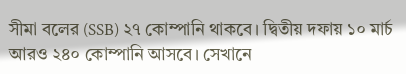সীমা বলের (SSB) ২৭ কোম্পানি থাকবে। দ্বিতীয় দফায় ১০ মার্চ আরও ২৪০ কোম্পানি আসবে। সেখানে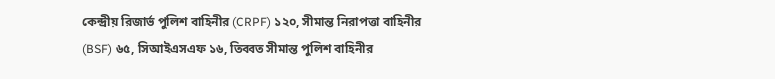কেন্দ্রীয় রিজার্ভ পুলিশ বাহিনীর (CRPF) ১২০, সীমান্ত নিরাপত্তা বাহিনীর (BSF) ৬৫, সিআইএসএফ ১৬, তিব্বত সীমান্ত পুলিশ বাহিনীর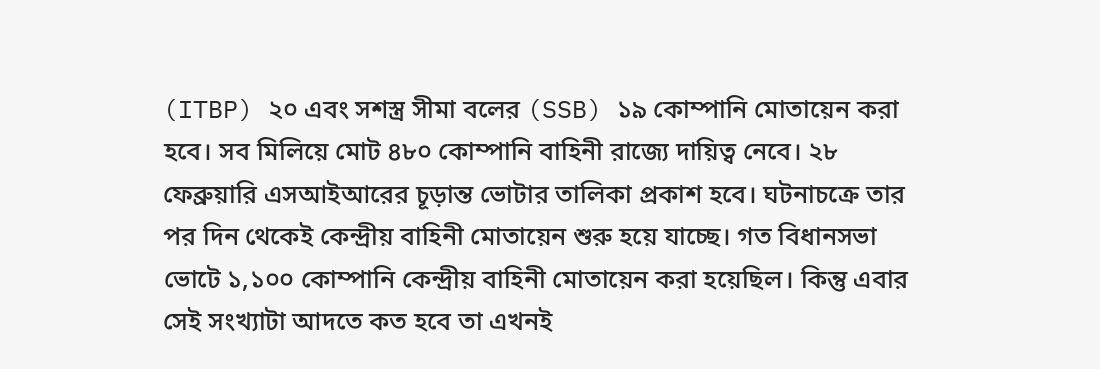(ITBP) ২০ এবং সশস্ত্র সীমা বলের (SSB) ১৯ কোম্পানি মোতায়েন করা হবে। সব মিলিয়ে মোট ৪৮০ কোম্পানি বাহিনী রাজ্যে দায়িত্ব নেবে। ২৮ ফেব্রুয়ারি এসআইআরের চূড়ান্ত ভোটার তালিকা প্রকাশ হবে। ঘটনাচক্রে তার পর দিন থেকেই কেন্দ্রীয় বাহিনী মোতায়েন শুরু হয়ে যাচ্ছে। গত বিধানসভা ভোটে ১,১০০ কোম্পানি কেন্দ্রীয় বাহিনী মোতায়েন করা হয়েছিল। কিন্তু এবার সেই সংখ্যাটা আদতে কত হবে তা এখনই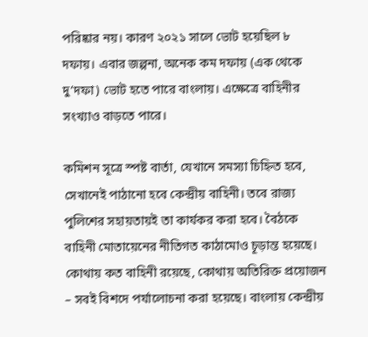পরিষ্কার নয়। কারণ ২০২১ সালে ভোট হয়েছিল ৮ দফায়। এবার জল্পনা, অনেক কম দফায় (এক থেকে দু’দফা) ভোট হতে পারে বাংলায়। এক্ষেত্রে বাহিনীর সংখ্যাও বাড়তে পারে।

কমিশন সূত্রে স্পষ্ট বার্তা, যেখানে সমস্যা চিহ্নিত হবে, সেখানেই পাঠানো হবে কেন্দ্রীয় বাহিনী। তবে রাজ্য পুলিশের সহায়তায়ই তা কার্যকর করা হবে। বৈঠকে বাহিনী মোতায়েনের নীতিগত কাঠামোও চূড়ান্ত হয়েছে। কোথায় কত বাহিনী রয়েছে, কোথায় অতিরিক্ত প্রয়োজন – সবই বিশদে পর্যালোচনা করা হয়েছে। বাংলায় কেন্দ্রীয়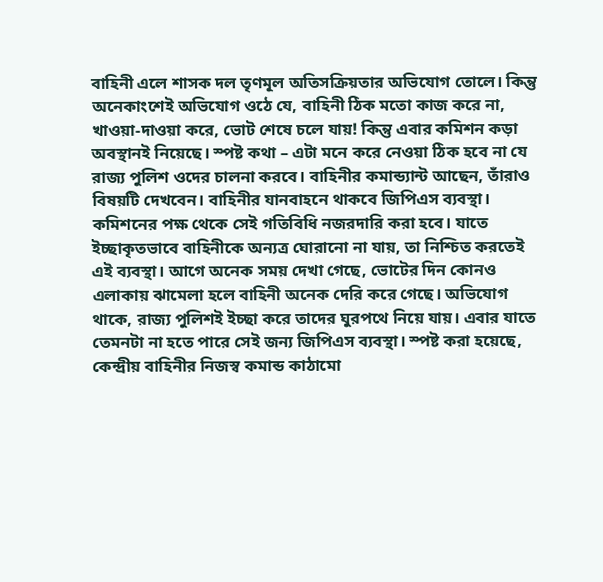বাহিনী এলে শাসক দল তৃণমূল অতিসক্রিয়তার অভিযোগ তোলে। কিন্তু অনেকাংশেই অভিযোগ ওঠে যে, বাহিনী ঠিক মতো কাজ করে না, খাওয়া-দাওয়া করে, ভোট শেষে চলে যায়! কিন্তু এবার কমিশন কড়া অবস্থানই নিয়েছে। স্পষ্ট কথা – এটা মনে করে নেওয়া ঠিক হবে না যে রাজ্য পুলিশ ওদের চালনা করবে। বাহিনীর কমান্ড্যান্ট আছেন, তাঁরাও বিষয়টি দেখবেন। বাহিনীর যানবাহনে থাকবে জিপিএস ব্যবস্থা। কমিশনের পক্ষ থেকে সেই গতিবিধি নজরদারি করা হবে। যাতে ইচ্ছাকৃতভাবে বাহিনীকে অন্যত্র ঘোরানো না যায়, তা নিশ্চিত করতেই এই ব্যবস্থা। আগে অনেক সময় দেখা গেছে, ভোটের দিন কোনও এলাকায় ঝামেলা হলে বাহিনী অনেক দেরি করে গেছে। অভিযোগ থাকে, রাজ্য পুলিশই ইচ্ছা করে তাদের ঘুরপথে নিয়ে যায়। এবার যাতে তেমনটা না হতে পারে সেই জন্য জিপিএস ব্যবস্থা। স্পষ্ট করা হয়েছে, কেন্দ্রীয় বাহিনীর নিজস্ব কমান্ড কাঠামো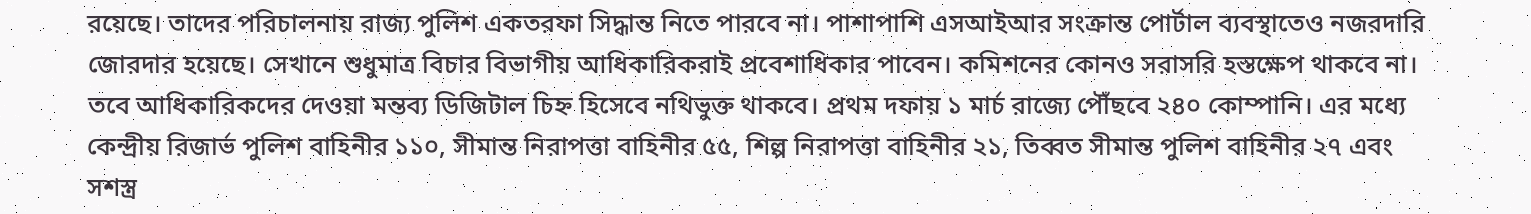রয়েছে। তাদের পরিচালনায় রাজ্য পুলিশ একতরফা সিদ্ধান্ত নিতে পারবে না। পাশাপাশি এসআইআর সংক্রান্ত পোর্টাল ব্যবস্থাতেও নজরদারি জোরদার হয়েছে। সেখানে শুধুমাত্র বিচার বিভাগীয় আধিকারিকরাই প্রবেশাধিকার পাবেন। কমিশনের কোনও সরাসরি হস্তক্ষেপ থাকবে না। তবে আধিকারিকদের দেওয়া মন্তব্য ডিজিটাল চিহ্ন হিসেবে নথিভুক্ত থাকবে। প্রথম দফায় ১ মার্চ রাজ্যে পৌঁছবে ২৪০ কোম্পানি। এর মধ্যে কেন্দ্রীয় রিজার্ভ পুলিশ বাহিনীর ১১০, সীমান্ত নিরাপত্তা বাহিনীর ৫৫, শিল্প নিরাপত্তা বাহিনীর ২১, তিব্বত সীমান্ত পুলিশ বাহিনীর ২৭ এবং সশস্ত্র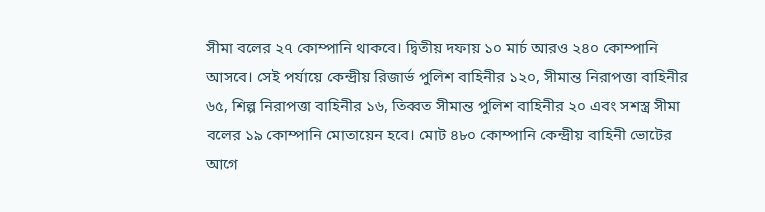সীমা বলের ২৭ কোম্পানি থাকবে। দ্বিতীয় দফায় ১০ মার্চ আরও ২৪০ কোম্পানি আসবে। সেই পর্যায়ে কেন্দ্রীয় রিজার্ভ পুলিশ বাহিনীর ১২০, সীমান্ত নিরাপত্তা বাহিনীর ৬৫, শিল্প নিরাপত্তা বাহিনীর ১৬, তিব্বত সীমান্ত পুলিশ বাহিনীর ২০ এবং সশস্ত্র সীমা বলের ১৯ কোম্পানি মোতায়েন হবে। মোট ৪৮০ কোম্পানি কেন্দ্রীয় বাহিনী ভোটের আগে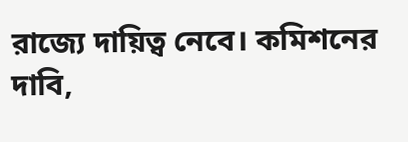রাজ্যে দায়িত্ব নেবে। কমিশনের দাবি,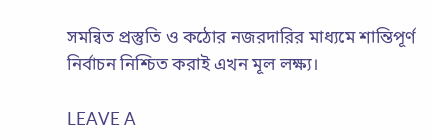সমন্বিত প্রস্তুতি ও কঠোর নজরদারির মাধ্যমে শান্তিপূর্ণ নির্বাচন নিশ্চিত করাই এখন মূল লক্ষ্য।

LEAVE A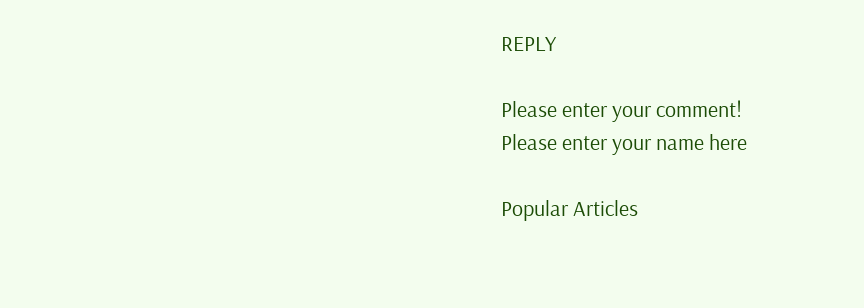REPLY

Please enter your comment!
Please enter your name here

Popular Articles